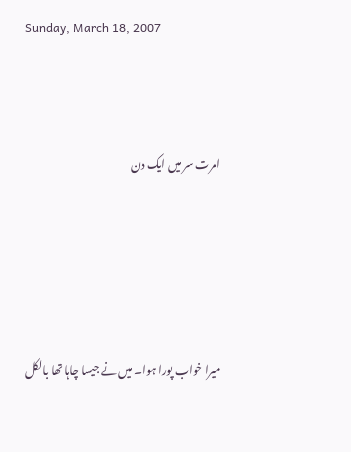Sunday, March 18, 2007



امرت سر میں ایک دن





میرا خواب پورا ہوا۔ میں نے جیسا چاہا تھا بالکل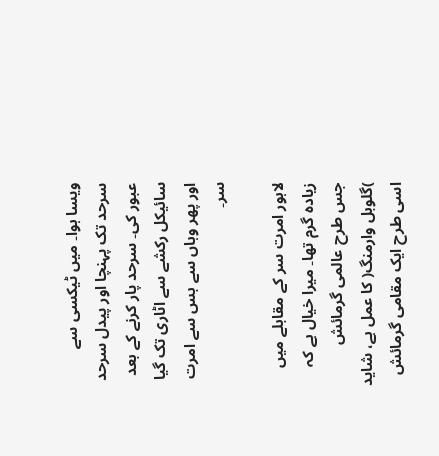ویسا ہوا۔ میں ٹیکسی سے سرحد تک پہنچا اور پیدل سرحد عبور کی۔ سرحد پار کرنے کے بعد سائیکل رکشے سے اٹاری تک گیا اور پھر وہاں سے بس سے امرت سر۔

لاہور امرت سر کے مقابلے میں زیادہ گرم تھا۔ میرا خیال ہے کہ جس طرح عالمی گرمائش )گلوبل وارمنگ( کا عمل ہے، شاید اسی طرح ایک مقامی گرمائش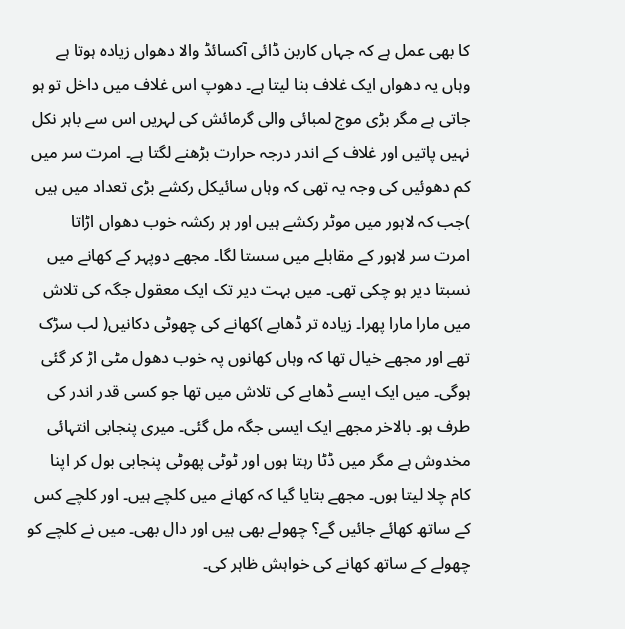کا بھی عمل ہے کہ جہاں کاربن ڈائی آکسائڈ والا دھواں زیادہ ہوتا ہے وہاں یہ دھواں ایک غلاف بنا لیتا ہے۔ دھوپ اس غلاف میں داخل تو ہو جاتی ہے مگر بڑی موج لمبائی والی گرمائش کی لہریں اس سے باہر نکل نہیں پاتیں اور غلاف کے اندر درجہ حرارت بڑھنے لگتا ہے۔ امرت سر میں کم دھوئیں کی وجہ یہ تھی کہ وہاں سائیکل رکشے بڑی تعداد میں ہیں )جب کہ لاہور میں موٹر رکشے ہیں اور ہر رکشہ خوب دھواں اڑاتا
امرت سر لاہور کے مقابلے میں سستا لگا۔ مجھے دوپہر کے کھانے میں نسبتا دیر ہو چکی تھی۔ میں بہت دیر تک ایک معقول جگہ کی تلاش میں مارا مارا پھرا۔ زیادہ تر ڈھابے )کھانے کی چھوٹی دکانیں( لب سڑک تھے اور مجھے خیال تھا کہ وہاں کھانوں پہ خوب دھول مٹی اڑ کر گئی ہوگی۔ میں ایک ایسے ڈھابے کی تلاش میں تھا جو کسی قدر اندر کی طرف ہو۔ بالاخر مجھے ایک ایسی جگہ مل گئی۔ میری پنجابی انتہائی مخدوش ہے مگر میں ڈٹا رہتا ہوں اور ٹوٹی پھوٹی پنجابی بول کر اپنا کام چلا لیتا ہوں۔ مجھے بتایا گیا کہ کھانے میں کلچے ہیں۔ اور کلچے کس کے ساتھ کھائے جائیں گے؟ چھولے بھی ہیں اور دال بھی۔ میں نے کلچے کو چھولے کے ساتھ کھانے کی خواہش ظاہر کی۔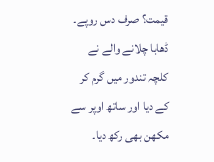قیمت؟ صرف دس روپے۔ ڈھابا چلانے والے نے کلچہ تندور میں گرم کر کے دیا اور ساتھ اوپر سے مکھن بھی رکھ دیا۔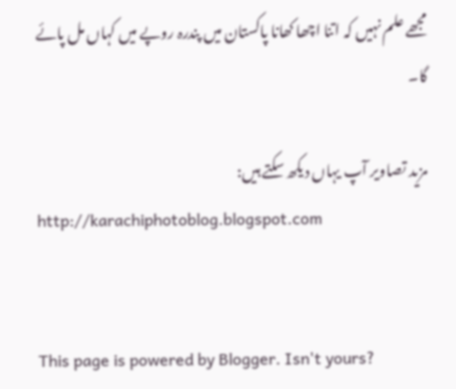مجھے علم نہیں کہ اتنا اچھا کھانا پاکستان میں پندرہ روپے میں کہاں مل پائے گا۔

مزید تصاویر آپ یہاں دیکھ سکتے ہیں:
http://karachiphotoblog.blogspot.com


This page is powered by Blogger. Isn't yours?